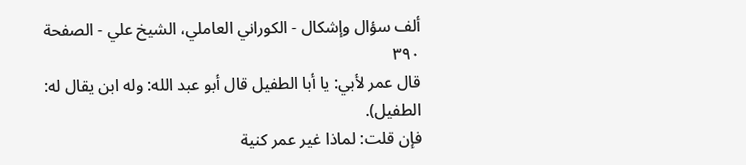ألف سؤال وإشكال - الكوراني العاملي، الشيخ علي - الصفحة ٣٩٠
قال عمر لأبي: يا أبا الطفيل قال أبو عبد الله: وله ابن يقال له: الطفيل).
فإن قلت: لماذا غير عمر كنية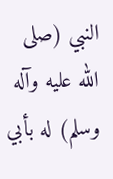النبي (صلى الله عليه وآله وسلم) له بأبي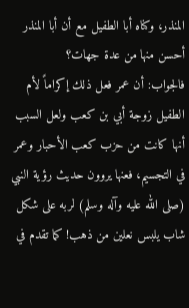المنذر، وكناه أبا الطفيل مع أن أبا المنذر أحسن منها من عدة جهات؟
فالجواب: أن عمر فعل ذلك إكراماً لأم الطفيل زوجة أبي بن كعب ولعل السبب أنها كانت من حزب كعب الأحبار وعمر في التجسيم، فعنها يروون حديث رؤية النبي (صلى الله عليه وآله وسلم) لربه على شكل شاب يلبس نعلين من ذهب! كما تقدم في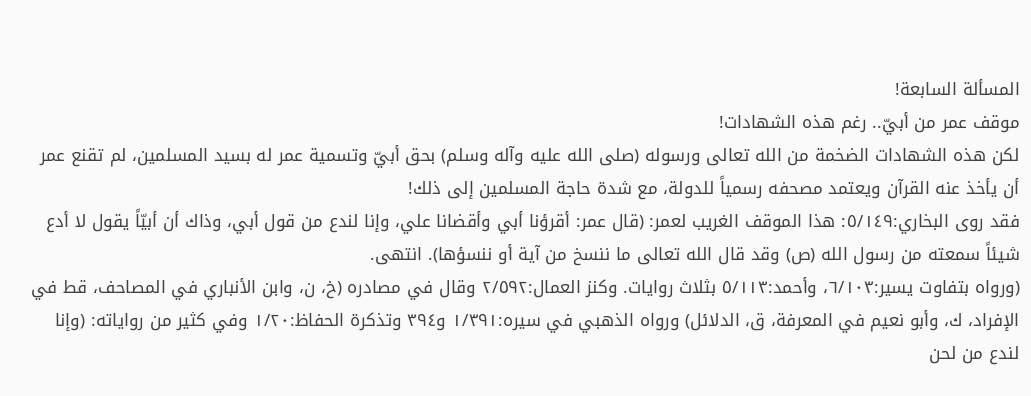المسألة السابعة!
موقف عمر من أبيّ.. رغم هذه الشهادات!
لكن هذه الشهادات الضخمة من الله تعالى ورسوله (صلى الله عليه وآله وسلم) بحق أبيّ وتسمية عمر له بسيد المسلمين، لم تقنع عمر أن يأخذ عنه القرآن ويعتمد مصحفه رسمياً للدولة، مع شدة حاجة المسلمين إلى ذلك!
فقد روى البخاري:٥/١٤٩: هذا الموقف الغريب لعمر: (قال عمر: أقرؤنا أبي وأقضانا علي، وإنا لندع من قول أبي، وذاك أن أبيّاً يقول لا أدع شيئاً سمعته من رسول الله (ص) وقد قال الله تعالى ما ننسخ من آية أو ننسؤها). انتهى.
(ورواه بتفاوت يسير:٦/١٠٣، وأحمد:٥/١١٣ بثلاث روايات. وكنز العمال:٢/٥٩٢ وقال في مصادره (خ، ن، وابن الأنباري في المصاحف، قط في الإفراد، ك، وأبو نعيم في المعرفة، ق، الدلائل) ورواه الذهبي في سيره:١/٣٩١ و٣٩٤ وتذكرة الحفاظ:١/٢٠ وفي كثير من رواياته: (وإنا لندع من لحن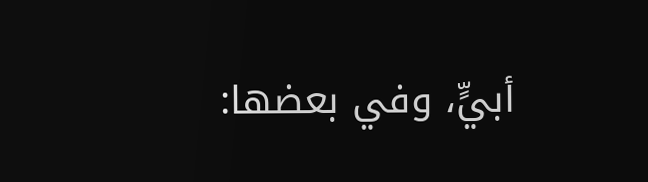أبيٍّ، وفي بعضها: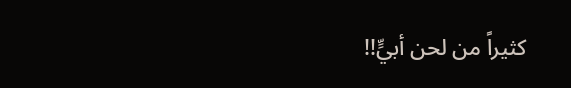كثيراً من لحن أبيٍّ!!